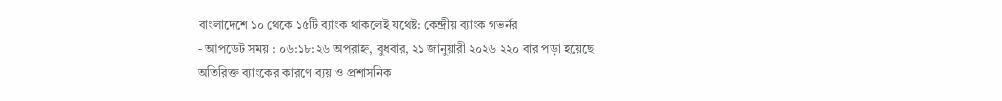বাংলাদেশে ১০ থেকে ১৫টি ব্যাংক থাকলেই যথেষ্ট: কেন্দ্রীয় ব্যাংক গভর্নর
- আপডেট সময় : ০৬:১৮:২৬ অপরাহ্ন, বুধবার, ২১ জানুয়ারী ২০২৬ ২২০ বার পড়া হয়েছে
অতিরিক্ত ব্যাংকের কারণে ব্যয় ও প্রশাসনিক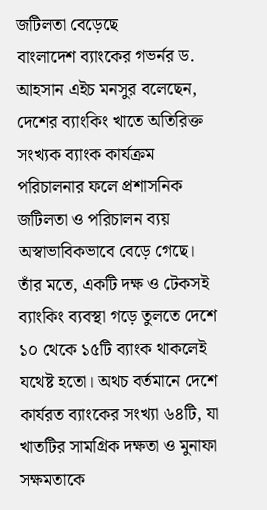জটিলতা বেড়েছে
বাংলাদেশ ব্যাংকের গভর্নর ড. আহসান এইচ মনসুর বলেছেন, দেশের ব্যাংকিং খাতে অতিরিক্ত সংখ্যক ব্যাংক কার্যক্রম পরিচালনার ফলে প্রশাসনিক জটিলতা ও পরিচালন ব্যয় অস্বাভাবিকভাবে বেড়ে গেছে। তাঁর মতে, একটি দক্ষ ও টেকসই ব্যাংকিং ব্যবস্থা গড়ে তুলতে দেশে ১০ থেকে ১৫টি ব্যাংক থাকলেই যথেষ্ট হতো। অথচ বর্তমানে দেশে কার্যরত ব্যাংকের সংখ্যা ৬৪টি, যা খাতটির সামগ্রিক দক্ষতা ও মুনাফা সক্ষমতাকে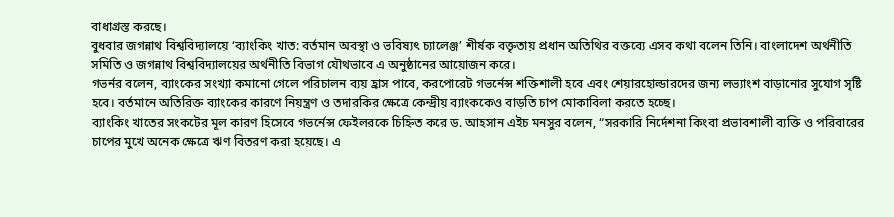বাধাগ্রস্ত করছে।
বুধবার জগন্নাথ বিশ্ববিদ্যালয়ে ‘ব্যাংকিং খাত: বর্তমান অবস্থা ও ভবিষ্যৎ চ্যালেঞ্জ’ শীর্ষক বক্তৃতায় প্রধান অতিথির বক্তব্যে এসব কথা বলেন তিনি। বাংলাদেশ অর্থনীতি সমিতি ও জগন্নাথ বিশ্ববিদ্যালয়ের অর্থনীতি বিভাগ যৌথভাবে এ অনুষ্ঠানের আয়োজন করে।
গভর্নর বলেন, ব্যাংকের সংখ্যা কমানো গেলে পরিচালন ব্যয় হ্রাস পাবে, করপোরেট গভর্নেন্স শক্তিশালী হবে এবং শেয়ারহোল্ডারদের জন্য লভ্যাংশ বাড়ানোর সুযোগ সৃষ্টি হবে। বর্তমানে অতিরিক্ত ব্যাংকের কারণে নিয়ন্ত্রণ ও তদারকির ক্ষেত্রে কেন্দ্রীয় ব্যাংককেও বাড়তি চাপ মোকাবিলা করতে হচ্ছে।
ব্যাংকিং খাতের সংকটের মূল কারণ হিসেবে গভর্নেন্স ফেইলরকে চিহ্নিত করে ড. আহসান এইচ মনসুর বলেন, “সরকারি নির্দেশনা কিংবা প্রভাবশালী ব্যক্তি ও পরিবারের চাপের মুখে অনেক ক্ষেত্রে ঋণ বিতরণ করা হয়েছে। এ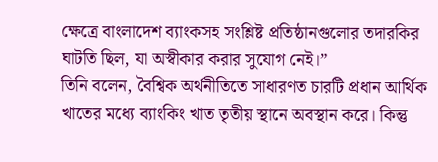ক্ষেত্রে বাংলাদেশ ব্যাংকসহ সংশ্লিষ্ট প্রতিষ্ঠানগুলোর তদারকির ঘাটতি ছিল, যা অস্বীকার করার সুযোগ নেই।”
তিনি বলেন, বৈশ্বিক অর্থনীতিতে সাধারণত চারটি প্রধান আর্থিক খাতের মধ্যে ব্যাংকিং খাত তৃতীয় স্থানে অবস্থান করে। কিন্তু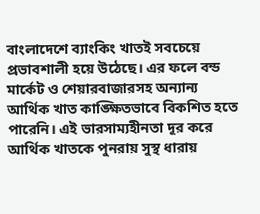বাংলাদেশে ব্যাংকিং খাতই সবচেয়ে প্রভাবশালী হয়ে উঠেছে। এর ফলে বন্ড মার্কেট ও শেয়ারবাজারসহ অন্যান্য আর্থিক খাত কাঙ্ক্ষিতভাবে বিকশিত হতে পারেনি। এই ভারসাম্যহীনতা দূর করে আর্থিক খাতকে পুনরায় সুস্থ ধারায়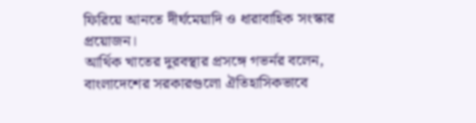ফিরিয়ে আনতে দীর্ঘমেয়াদি ও ধারাবাহিক সংস্কার প্রয়োজন।
আর্থিক খাতের দুরবস্থার প্রসঙ্গে গভর্নর বলেন, বাংলাদেশের সরকারগুলো ঐতিহাসিকভাবে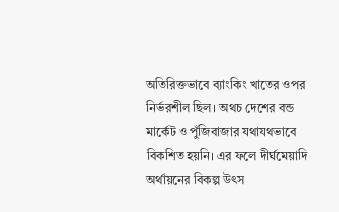অতিরিক্তভাবে ব্যাংকিং খাতের ওপর নির্ভরশীল ছিল। অথচ দেশের বন্ড মার্কেট ও পুঁজিবাজার যথাযথভাবে বিকশিত হয়নি। এর ফলে দীর্ঘমেয়াদি অর্থায়নের বিকল্প উৎস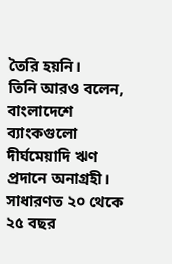তৈরি হয়নি।
তিনি আরও বলেন, বাংলাদেশে ব্যাংকগুলো দীর্ঘমেয়াদি ঋণ প্রদানে অনাগ্রহী। সাধারণত ২০ থেকে ২৫ বছর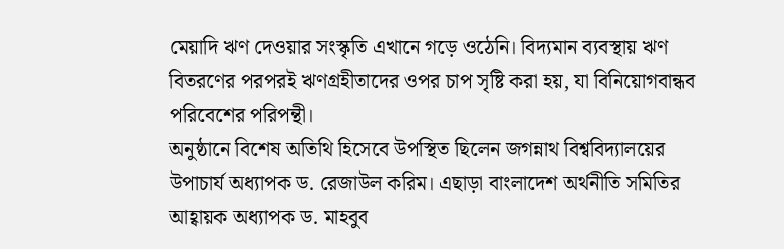মেয়াদি ঋণ দেওয়ার সংস্কৃতি এখানে গড়ে ওঠেনি। বিদ্যমান ব্যবস্থায় ঋণ বিতরণের পরপরই ঋণগ্রহীতাদের ওপর চাপ সৃষ্টি করা হয়, যা বিনিয়োগবান্ধব পরিবেশের পরিপন্থী।
অনুষ্ঠানে বিশেষ অতিথি হিসেবে উপস্থিত ছিলেন জগন্নাথ বিশ্ববিদ্যালয়ের উপাচার্য অধ্যাপক ড. রেজাউল করিম। এছাড়া বাংলাদেশ অর্থনীতি সমিতির আহ্বায়ক অধ্যাপক ড. মাহবুব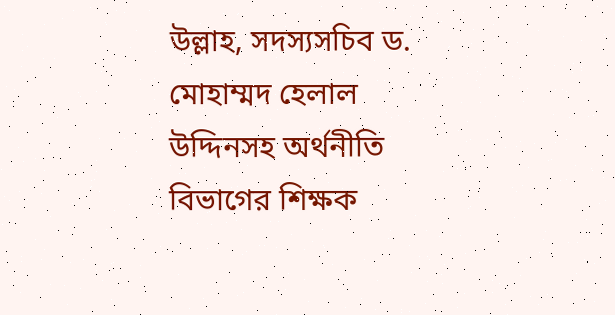উল্লাহ, সদস্যসচিব ড. মোহাম্মদ হেলাল উদ্দিনসহ অর্থনীতি বিভাগের শিক্ষক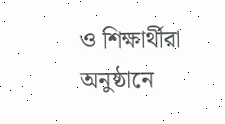ও শিক্ষার্থীরা অনুষ্ঠানে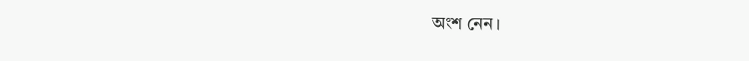অংশ নেন।